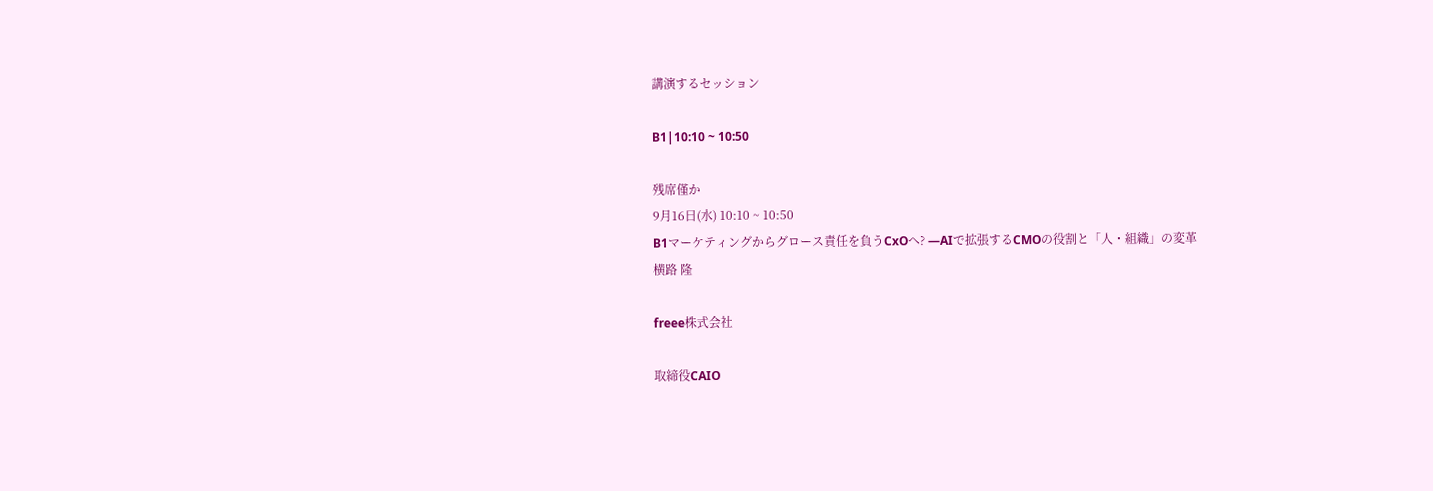講演するセッション

B1|10:10 ~ 10:50

残席僅か
9月16日(水) 10:10 ~ 10:50
B1マーケティングからグロース責任を負うCxOへ? ―AIで拡張するCMOの役割と「人・組織」の変革
横路 隆

freee株式会社

取締役CAIO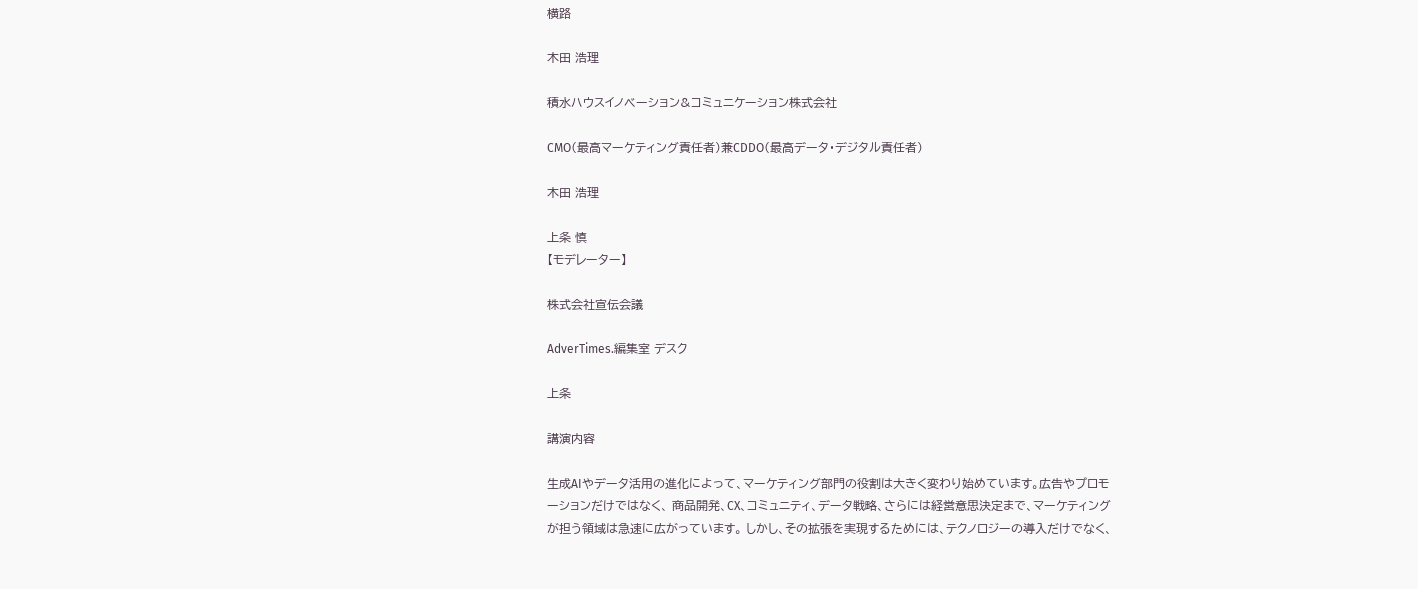横路

木田 浩理

積水ハウスイノベーション&コミュニケーション株式会社

CMO(最高マーケティング責任者)兼CDDO(最高データ・デジタル責任者)

木田 浩理

上条 慎
【モデレーター】

株式会社宣伝会議

AdverTimes.編集室 デスク

上条

講演内容

生成AIやデータ活用の進化によって、マーケティング部門の役割は大きく変わり始めています。広告やプロモーションだけではなく、 商品開発、CX、コミュニティ、データ戦略、さらには経営意思決定まで、マーケティングが担う領域は急速に広がっています。 しかし、その拡張を実現するためには、テクノロジーの導入だけでなく、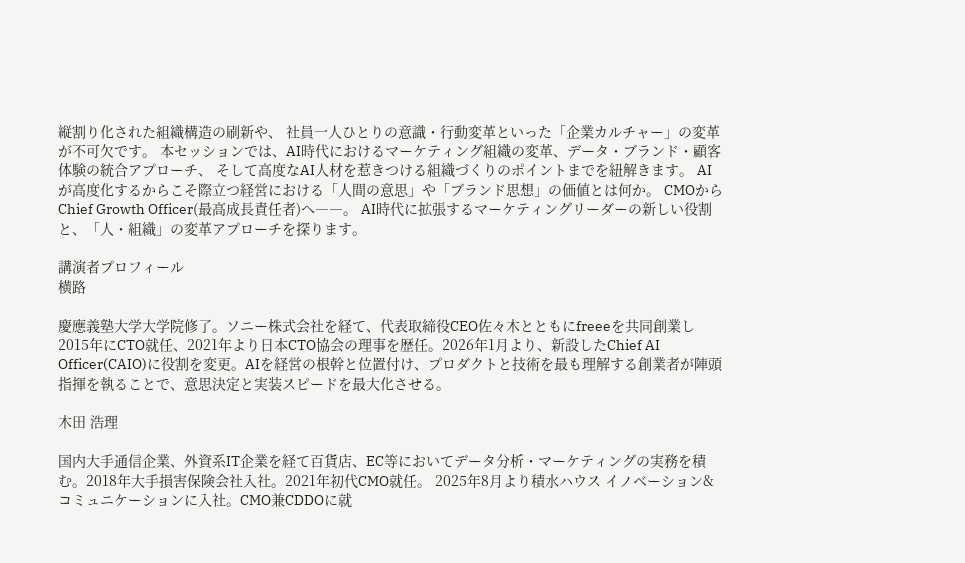縦割り化された組織構造の刷新や、 社員一人ひとりの意識・行動変革といった「企業カルチャー」の変革が不可欠です。 本セッションでは、AI時代におけるマーケティング組織の変革、データ・ブランド・顧客体験の統合アプローチ、 そして高度なAI人材を惹きつける組織づくりのポイントまでを紐解きます。 AIが高度化するからこそ際立つ経営における「人間の意思」や「ブランド思想」の価値とは何か。 CMOからChief Growth Officer(最高成長責任者)へ――。 AI時代に拡張するマーケティングリーダーの新しい役割と、「人・組織」の変革アプローチを探ります。

講演者プロフィール
横路

慶應義塾大学大学院修了。ソニー株式会社を経て、代表取締役CEO佐々木とともにfreeeを共同創業し2015年にCTO就任、2021年より日本CTO協会の理事を歴任。2026年1月より、新設したChief AI Officer(CAIO)に役割を変更。AIを経営の根幹と位置付け、プロダクトと技術を最も理解する創業者が陣頭指揮を執ることで、意思決定と実装スピードを最大化させる。

木田 浩理

国内大手通信企業、外資系IT企業を経て百貨店、EC等においてデータ分析・マーケティングの実務を積む。2018年大手損害保険会社入社。2021年初代CMO就任。 2025年8月より積水ハウス イノベーション&コミュニケーションに入社。CMO兼CDDOに就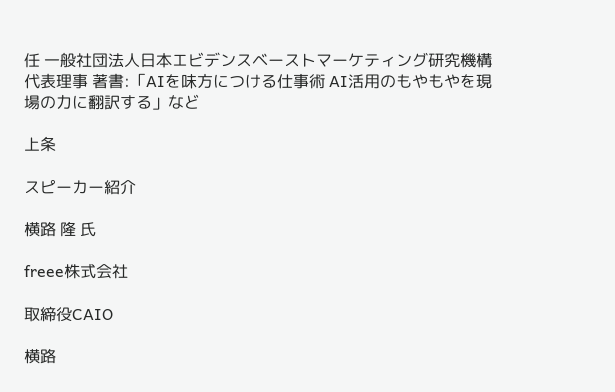任 一般社団法人日本エビデンスベーストマーケティング研究機構代表理事 著書:「AIを味方につける仕事術 AI活用のもやもやを現場の力に翻訳する」など

上条

スピーカー紹介

横路 隆 氏

freee株式会社

取締役CAIO

横路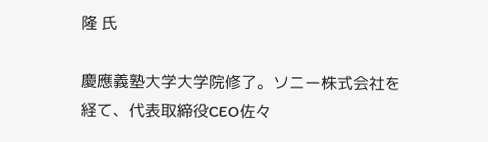隆 氏

慶應義塾大学大学院修了。ソニー株式会社を経て、代表取締役CEO佐々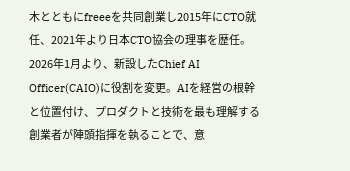木とともにfreeeを共同創業し2015年にCTO就任、2021年より日本CTO協会の理事を歴任。2026年1月より、新設したChief AI Officer(CAIO)に役割を変更。AIを経営の根幹と位置付け、プロダクトと技術を最も理解する創業者が陣頭指揮を執ることで、意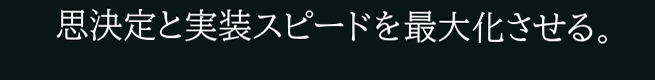思決定と実装スピードを最大化させる。